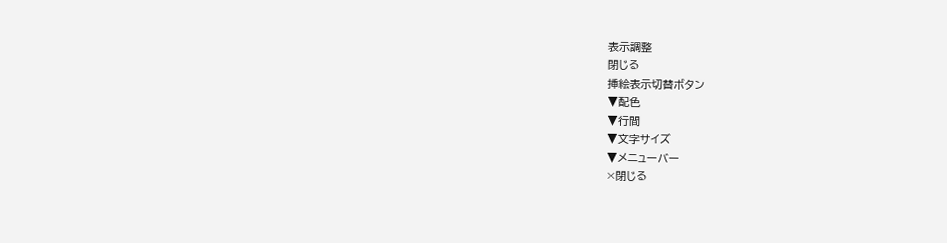表示調整
閉じる
挿絵表示切替ボタン
▼配色
▼行間
▼文字サイズ
▼メニューバー
×閉じる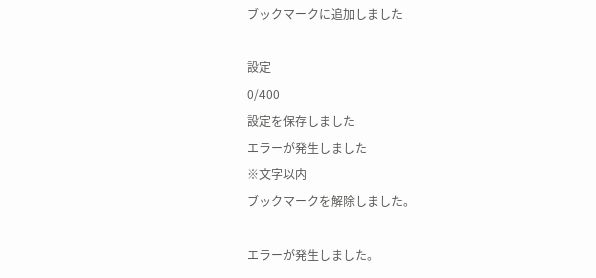ブックマークに追加しました

設定
0/400
設定を保存しました
エラーが発生しました
※文字以内
ブックマークを解除しました。

エラーが発生しました。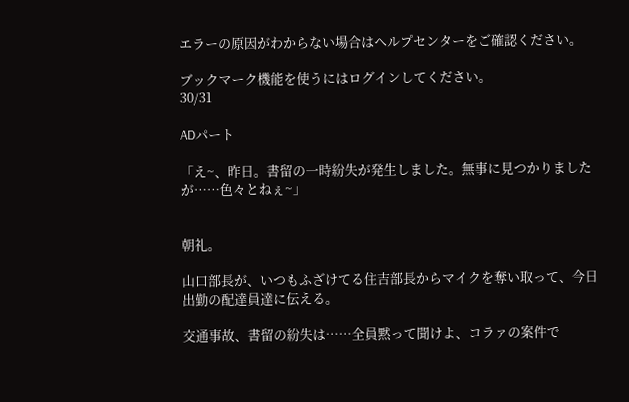エラーの原因がわからない場合はヘルプセンターをご確認ください。

ブックマーク機能を使うにはログインしてください。
30/31

ADパート

「え~、昨日。書留の一時紛失が発生しました。無事に見つかりましたが……色々とねぇ~」


朝礼。

山口部長が、いつもふざけてる住吉部長からマイクを奪い取って、今日出勤の配達員達に伝える。

交通事故、書留の紛失は……全員黙って聞けよ、コラァの案件で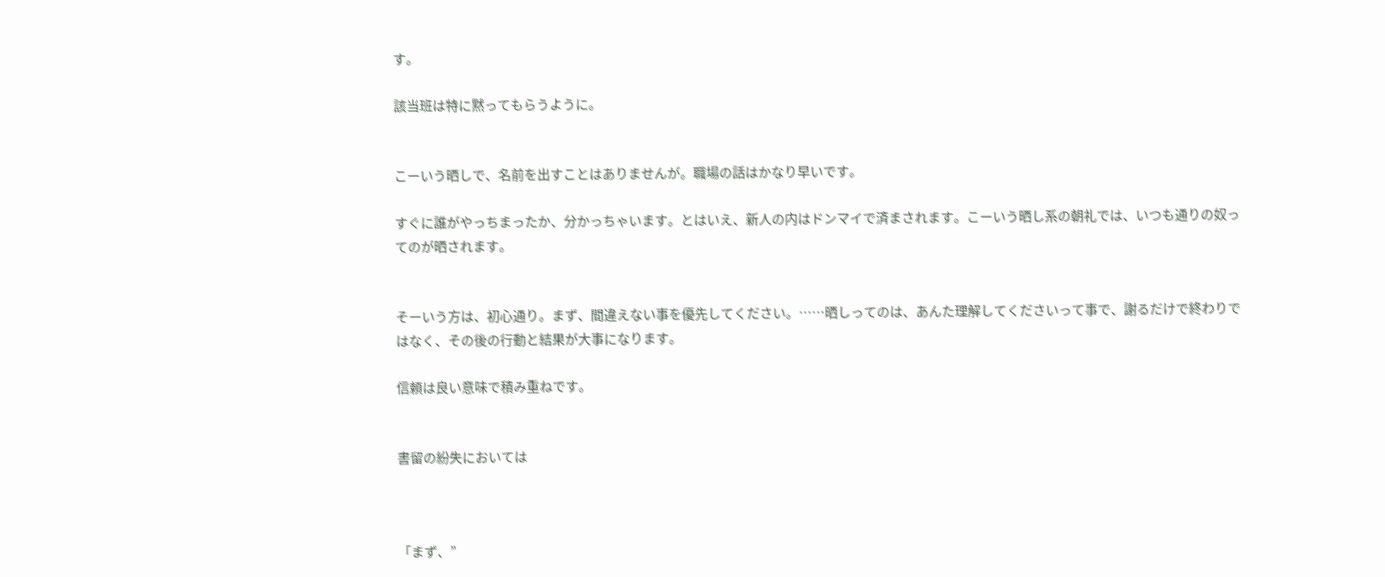す。

該当班は特に黙ってもらうように。


こーいう晒しで、名前を出すことはありませんが。職場の話はかなり早いです。

すぐに誰がやっちまったか、分かっちゃいます。とはいえ、新人の内はドンマイで済まされます。こーいう晒し系の朝礼では、いつも通りの奴ってのが晒されます。


そーいう方は、初心通り。まず、間違えない事を優先してください。……晒しってのは、あんた理解してくださいって事で、謝るだけで終わりではなく、その後の行動と結果が大事になります。

信頼は良い意味で積み重ねです。


書留の紛失においては



「まず、”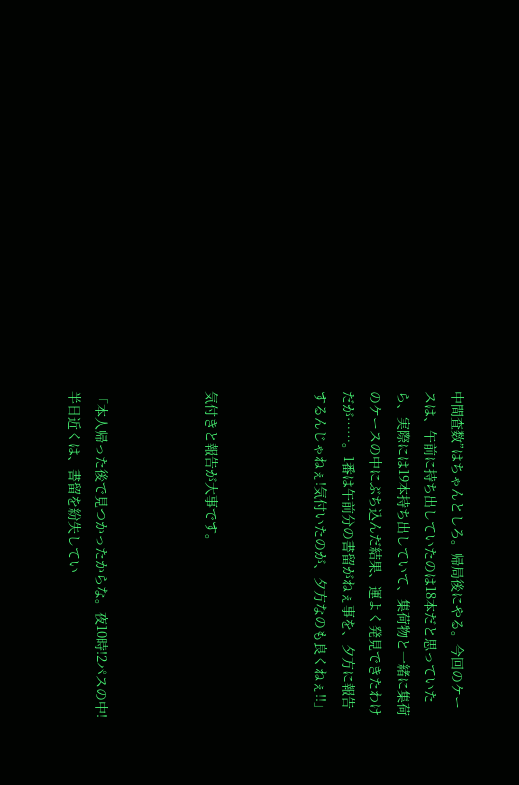中間査数”はちゃんとしろ。帰局後にやる。今回のケースは、午前に持ち出していたのは18本だと思っていたら、実際には19本持ち出していて、集荷物と一緒に集荷のケースの中にぶち込んだ結果、運よく発見できたわけだが……。1番は午前分の書留がねぇ事を、夕方に報告するんじゃねぇ!気付いたのが、夕方なのも良くねぇ!!」



気付きと報告が大事です。



「本人帰った後で見つかったからな。夜10時!2パスの中!半日近くは、書留を紛失してい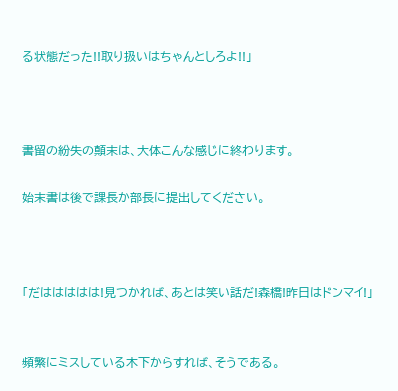る状態だった!!取り扱いはちゃんとしろよ!!」



書留の紛失の顛末は、大体こんな感じに終わります。

始末書は後で課長か部長に提出してください。



「だははははは!見つかれば、あとは笑い話だ!森橋!昨日はドンマイ!」


頻繁にミスしている木下からすれば、そうである。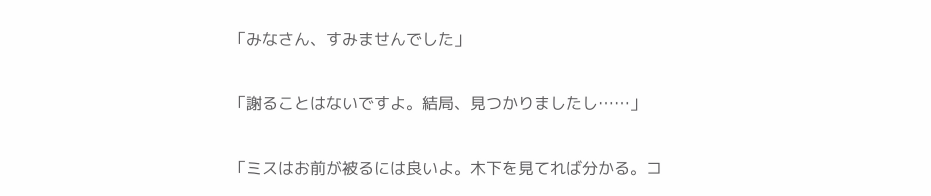「みなさん、すみませんでした」

「謝ることはないですよ。結局、見つかりましたし……」

「ミスはお前が被るには良いよ。木下を見てれば分かる。コ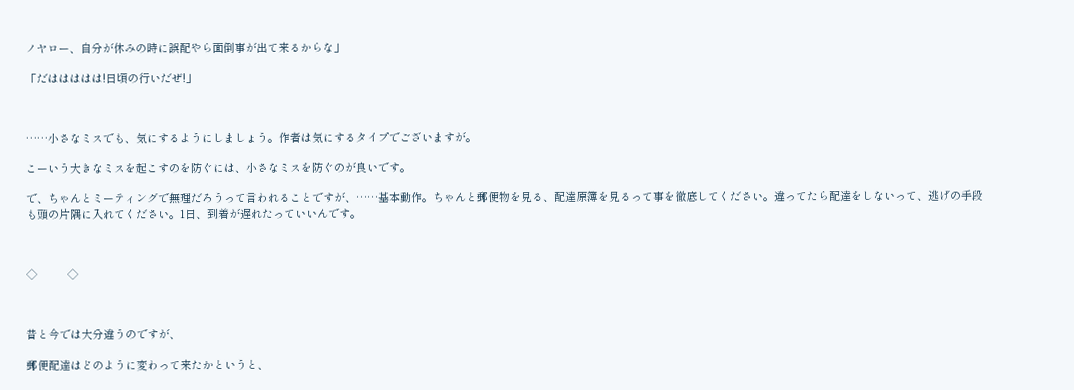ノヤロー、自分が休みの時に誤配やら面倒事が出て来るからな」

「だははははは!日頃の行いだぜ!」



……小さなミスでも、気にするようにしましょう。作者は気にするタイプでございますが。

こーいう大きなミスを起こすのを防ぐには、小さなミスを防ぐのが良いです。

で、ちゃんとミーティングで無理だろうって言われることですが、……基本動作。ちゃんと郵便物を見る、配達原簿を見るって事を徹底してください。違ってたら配達をしないって、逃げの手段も頭の片隅に入れてください。1日、到着が遅れたっていいんです。



◇          ◇



昔と今では大分違うのですが、

郵便配達はどのように変わって来たかというと、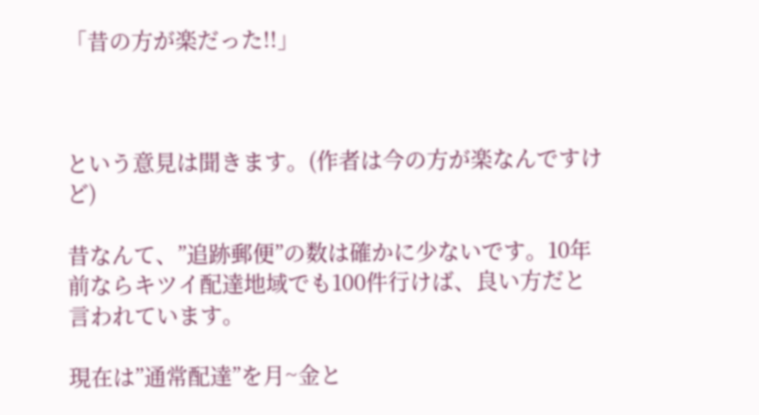「昔の方が楽だった!!」



という意見は聞きます。(作者は今の方が楽なんですけど)

昔なんて、”追跡郵便”の数は確かに少ないです。10年前ならキツイ配達地域でも100件行けば、良い方だと言われています。

現在は”通常配達”を月~金と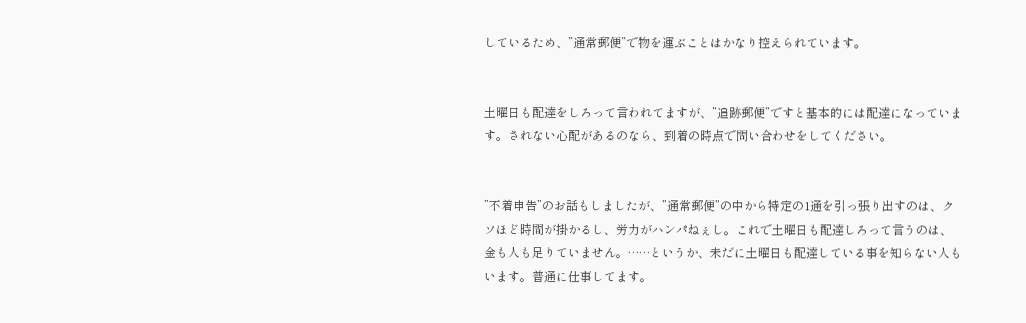しているため、”通常郵便”で物を運ぶことはかなり控えられています。


土曜日も配達をしろって言われてますが、”追跡郵便”ですと基本的には配達になっています。されない心配があるのなら、到着の時点で問い合わせをしてください。


”不着申告”のお話もしましたが、”通常郵便”の中から特定の1通を引っ張り出すのは、クソほど時間が掛かるし、労力がハンパねぇし。これで土曜日も配達しろって言うのは、金も人も足りていません。……というか、未だに土曜日も配達している事を知らない人もいます。普通に仕事してます。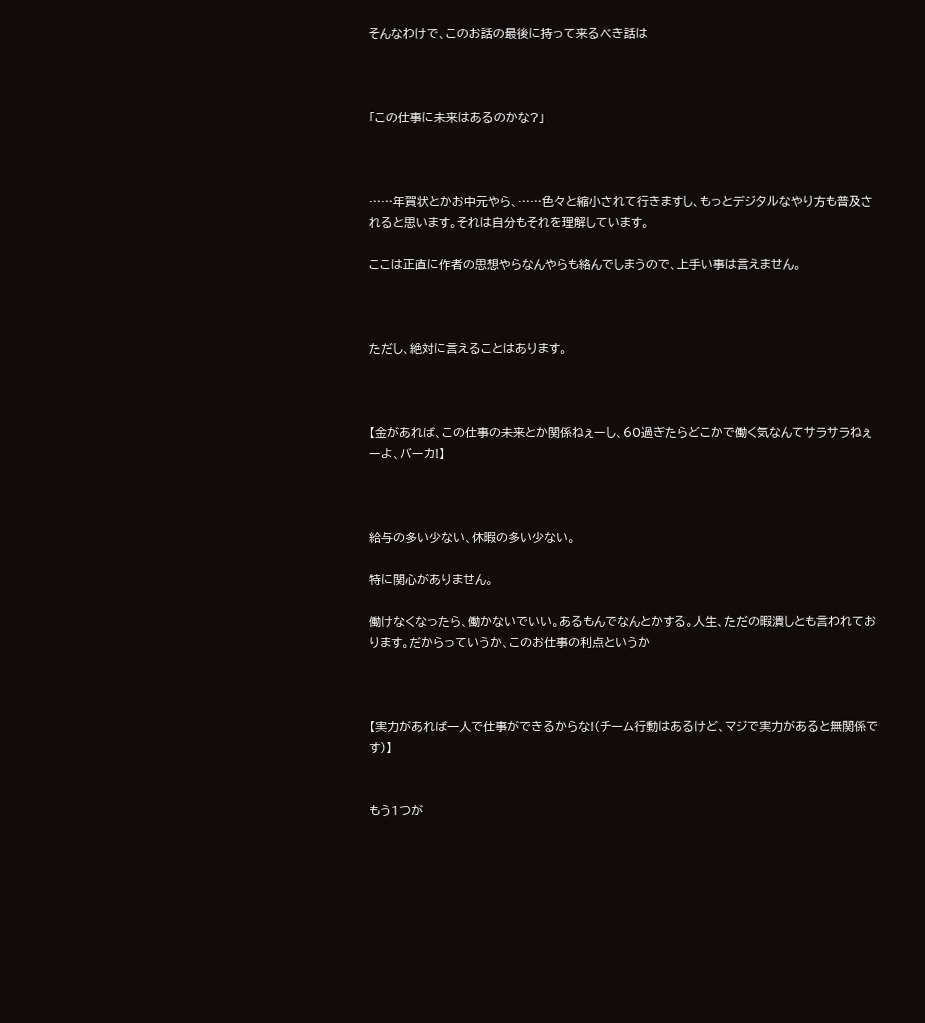そんなわけで、このお話の最後に持って来るべき話は



「この仕事に未来はあるのかな?」



……年賀状とかお中元やら、……色々と縮小されて行きますし、もっとデジタルなやり方も普及されると思います。それは自分もそれを理解しています。

ここは正直に作者の思想やらなんやらも絡んでしまうので、上手い事は言えません。



ただし、絶対に言えることはあります。



【金があれば、この仕事の未来とか関係ねぇーし、60過ぎたらどこかで働く気なんてサラサラねぇーよ、バーカ!】



給与の多い少ない、休暇の多い少ない。

特に関心がありません。

働けなくなったら、働かないでいい。あるもんでなんとかする。人生、ただの暇潰しとも言われております。だからっていうか、このお仕事の利点というか



【実力があれば一人で仕事ができるからな!(チーム行動はあるけど、マジで実力があると無関係です)】


もう1つが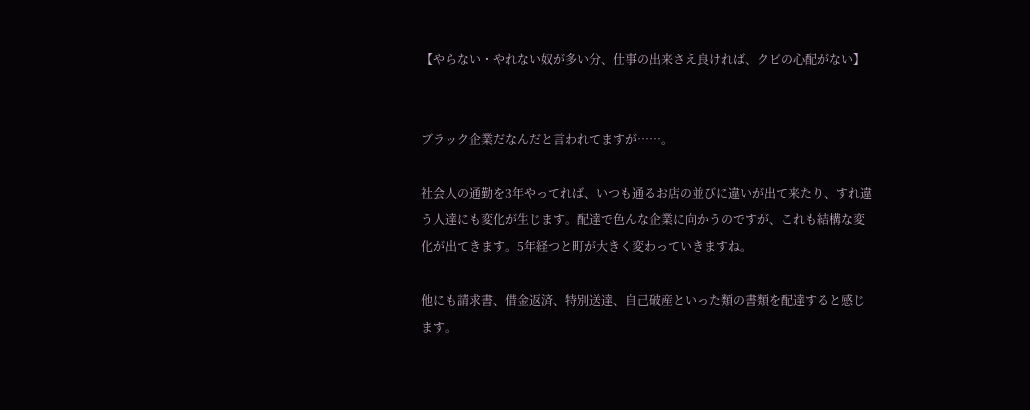【やらない・やれない奴が多い分、仕事の出来さえ良ければ、クビの心配がない】


ブラック企業だなんだと言われてますが……。

社会人の通勤を3年やってれば、いつも通るお店の並びに違いが出て来たり、すれ違う人達にも変化が生じます。配達で色んな企業に向かうのですが、これも結構な変化が出てきます。5年経つと町が大きく変わっていきますね。

他にも請求書、借金返済、特別送達、自己破産といった類の書類を配達すると感じます。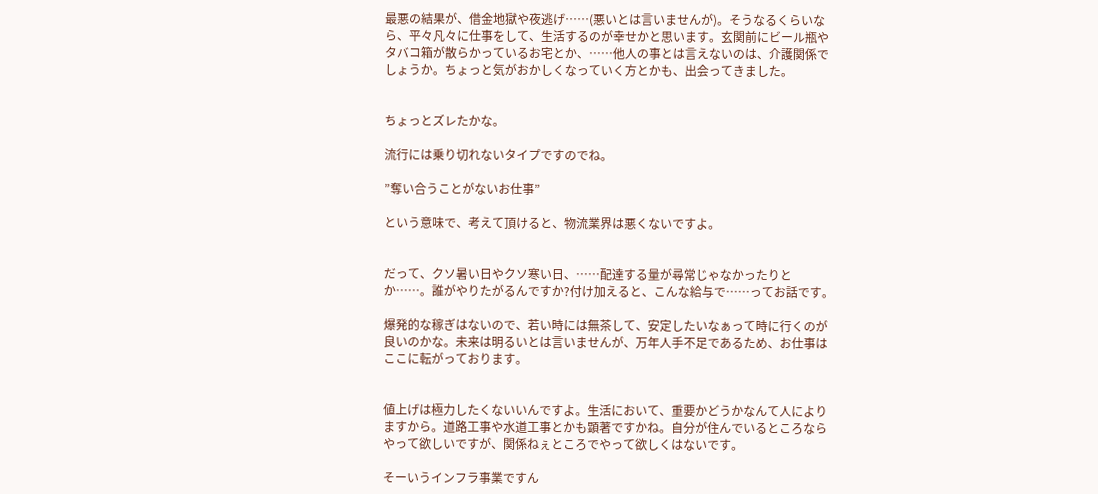最悪の結果が、借金地獄や夜逃げ……(悪いとは言いませんが)。そうなるくらいなら、平々凡々に仕事をして、生活するのが幸せかと思います。玄関前にビール瓶やタバコ箱が散らかっているお宅とか、……他人の事とは言えないのは、介護関係でしょうか。ちょっと気がおかしくなっていく方とかも、出会ってきました。


ちょっとズレたかな。

流行には乗り切れないタイプですのでね。

”奪い合うことがないお仕事”

という意味で、考えて頂けると、物流業界は悪くないですよ。


だって、クソ暑い日やクソ寒い日、……配達する量が尋常じゃなかったりとか……。誰がやりたがるんですか?付け加えると、こんな給与で……ってお話です。

爆発的な稼ぎはないので、若い時には無茶して、安定したいなぁって時に行くのが良いのかな。未来は明るいとは言いませんが、万年人手不足であるため、お仕事はここに転がっております。


値上げは極力したくないいんですよ。生活において、重要かどうかなんて人によりますから。道路工事や水道工事とかも顕著ですかね。自分が住んでいるところならやって欲しいですが、関係ねぇところでやって欲しくはないです。

そーいうインフラ事業ですん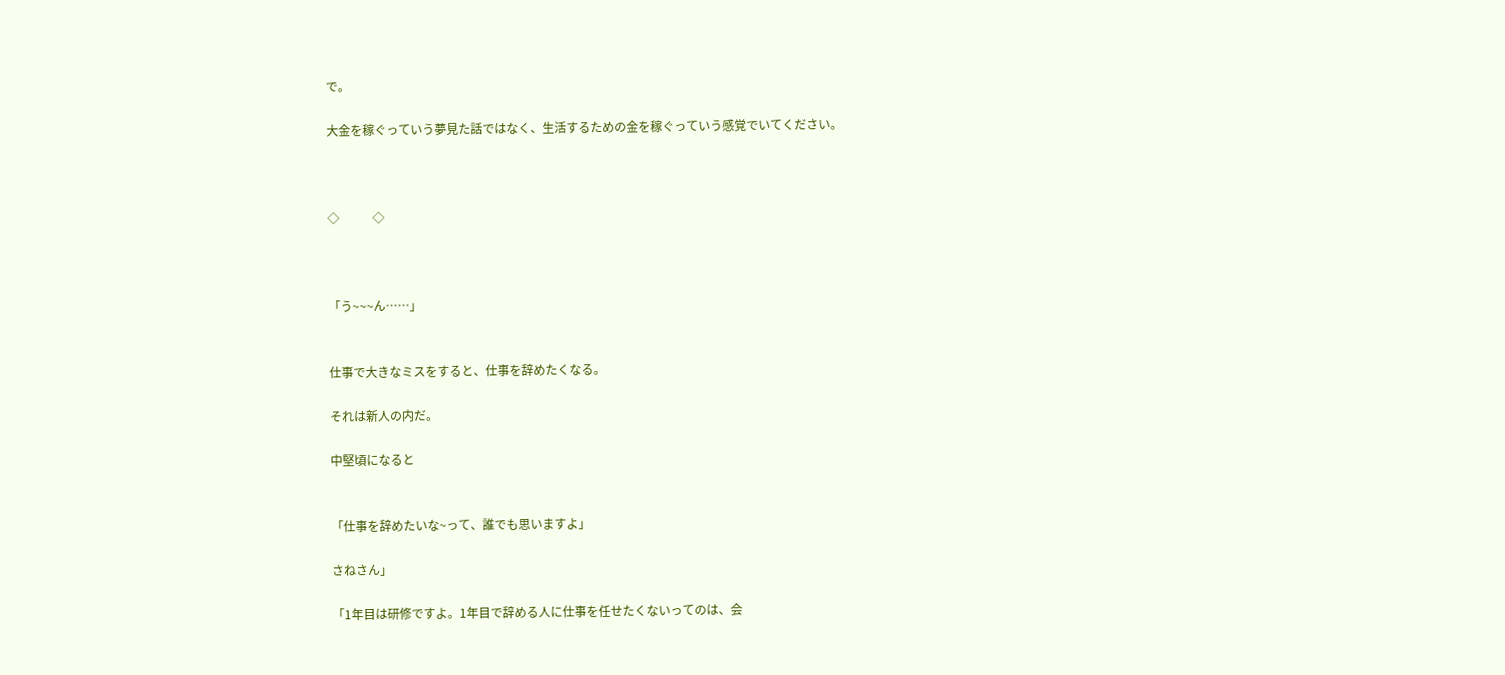で。

大金を稼ぐっていう夢見た話ではなく、生活するための金を稼ぐっていう感覚でいてください。



◇           ◇



「う~~~ん……」


仕事で大きなミスをすると、仕事を辞めたくなる。

それは新人の内だ。

中堅頃になると


「仕事を辞めたいな~って、誰でも思いますよ」

さねさん」

「1年目は研修ですよ。1年目で辞める人に仕事を任せたくないってのは、会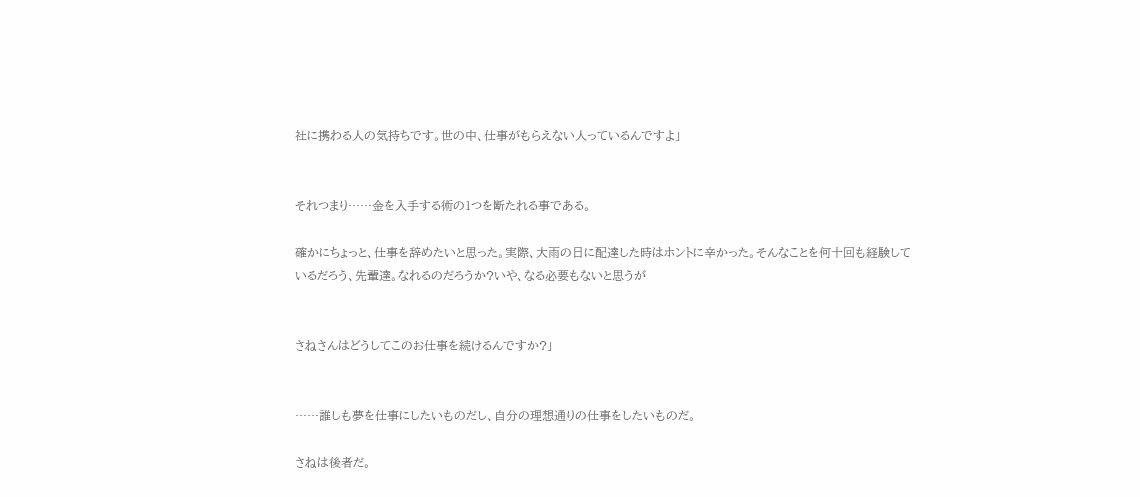社に携わる人の気持ちです。世の中、仕事がもらえない人っているんですよ」


それつまり……金を入手する術の1つを断たれる事である。

確かにちょっと、仕事を辞めたいと思った。実際、大雨の日に配達した時はホントに辛かった。そんなことを何十回も経験しているだろう、先輩達。なれるのだろうか?いや、なる必要もないと思うが


さねさんはどうしてこのお仕事を続けるんですか?」


……誰しも夢を仕事にしたいものだし、自分の理想通りの仕事をしたいものだ。

さねは後者だ。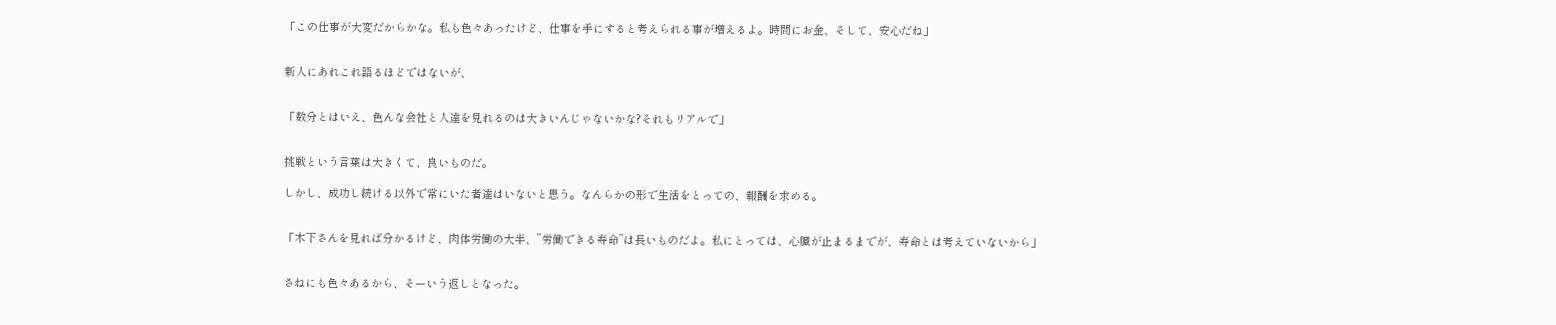「この仕事が大変だからかな。私も色々あったけど、仕事を手にすると考えられる事が増えるよ。時間にお金、そして、安心だね」


新人にあれこれ語るほどではないが、


「数分とはいえ、色んな会社と人達を見れるのは大きいんじゃないかな?それもリアルで」


挑戦という言葉は大きくて、良いものだ。

しかし、成功し続ける以外で常にいた者達はいないと思う。なんらかの形で生活をとっての、報酬を求める。


「木下さんを見れば分かるけど、肉体労働の大半、”労働できる寿命”は長いものだよ。私にとっては、心臓が止まるまでが、寿命とは考えていないから」


さねにも色々あるから、そーいう返しとなった。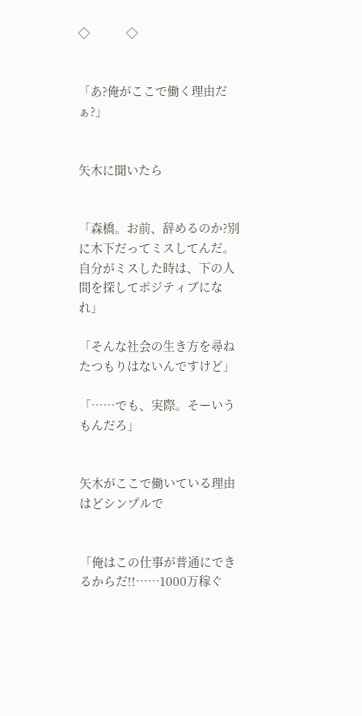◇            ◇


「あ?俺がここで働く理由だぁ?」


矢木に聞いたら


「森橋。お前、辞めるのか?別に木下だってミスしてんだ。自分がミスした時は、下の人間を探してポジティブになれ」

「そんな社会の生き方を尋ねたつもりはないんですけど」

「……でも、実際。そーいうもんだろ」


矢木がここで働いている理由はどシンプルで


「俺はこの仕事が普通にできるからだ!!……1000万稼ぐ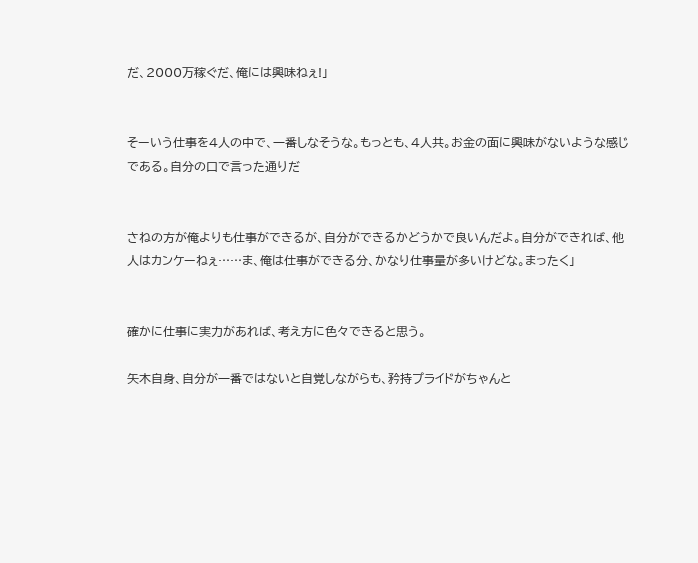だ、2000万稼ぐだ、俺には興味ねぇ!」


そーいう仕事を4人の中で、一番しなそうな。もっとも、4人共。お金の面に興味がないような感じである。自分の口で言った通りだ


さねの方が俺よりも仕事ができるが、自分ができるかどうかで良いんだよ。自分ができれば、他人はカンケーねぇ……ま、俺は仕事ができる分、かなり仕事量が多いけどな。まったく」


確かに仕事に実力があれば、考え方に色々できると思う。

矢木自身、自分が一番ではないと自覚しながらも、矜持プライドがちゃんと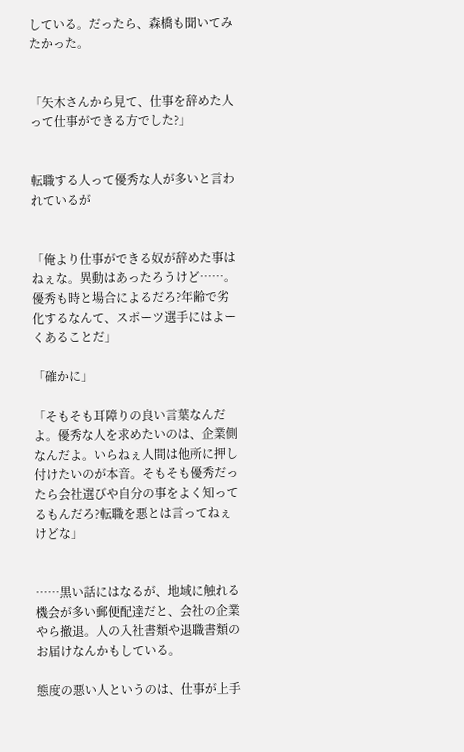している。だったら、森橋も聞いてみたかった。


「矢木さんから見て、仕事を辞めた人って仕事ができる方でした?」


転職する人って優秀な人が多いと言われているが


「俺より仕事ができる奴が辞めた事はねぇな。異動はあったろうけど……。優秀も時と場合によるだろ?年齢で劣化するなんて、スポーツ選手にはよーくあることだ」

「確かに」

「そもそも耳障りの良い言葉なんだよ。優秀な人を求めたいのは、企業側なんだよ。いらねぇ人間は他所に押し付けたいのが本音。そもそも優秀だったら会社選びや自分の事をよく知ってるもんだろ?転職を悪とは言ってねぇけどな」


……黒い話にはなるが、地域に触れる機会が多い郵便配達だと、会社の企業やら撤退。人の入社書類や退職書類のお届けなんかもしている。

態度の悪い人というのは、仕事が上手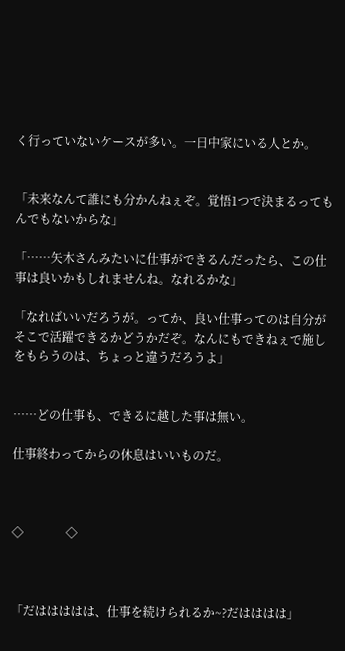く行っていないケースが多い。一日中家にいる人とか。


「未来なんて誰にも分かんねぇぞ。覚悟1つで決まるってもんでもないからな」

「……矢木さんみたいに仕事ができるんだったら、この仕事は良いかもしれませんね。なれるかな」

「なればいいだろうが。ってか、良い仕事ってのは自分がそこで活躍できるかどうかだぞ。なんにもできねぇで施しをもらうのは、ちょっと違うだろうよ」


……どの仕事も、できるに越した事は無い。

仕事終わってからの休息はいいものだ。



◇              ◇



「だははははは、仕事を続けられるか~?だはははは」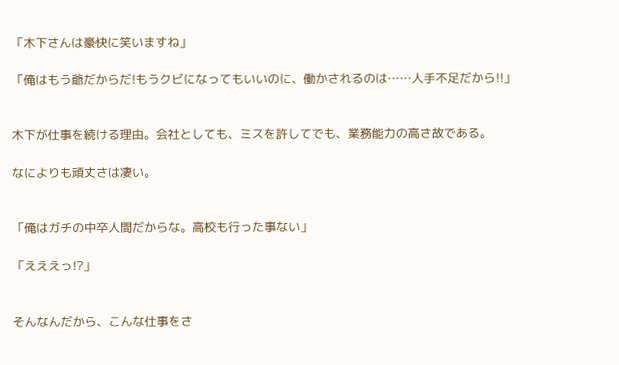「木下さんは豪快に笑いますね」

「俺はもう爺だからだ!もうクビになってもいいのに、働かされるのは……人手不足だから!!」


木下が仕事を続ける理由。会社としても、ミスを許してでも、業務能力の高さ故である。

なによりも頑丈さは凄い。


「俺はガチの中卒人間だからな。高校も行った事ない」

「えええっ!?」


そんなんだから、こんな仕事をさ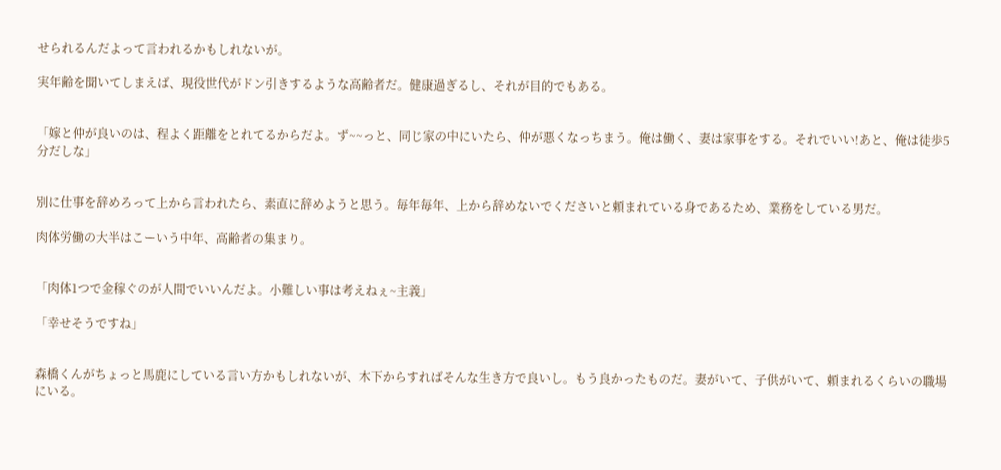せられるんだよって言われるかもしれないが。

実年齢を聞いてしまえば、現役世代がドン引きするような高齢者だ。健康過ぎるし、それが目的でもある。


「嫁と仲が良いのは、程よく距離をとれてるからだよ。ず~~っと、同じ家の中にいたら、仲が悪くなっちまう。俺は働く、妻は家事をする。それでいい!あと、俺は徒歩5分だしな」


別に仕事を辞めろって上から言われたら、素直に辞めようと思う。毎年毎年、上から辞めないでくださいと頼まれている身であるため、業務をしている男だ。

肉体労働の大半はこーいう中年、高齢者の集まり。


「肉体1つで金稼ぐのが人間でいいんだよ。小難しい事は考えねぇ~主義」

「幸せそうですね」


森橋くんがちょっと馬鹿にしている言い方かもしれないが、木下からすればそんな生き方で良いし。もう良かったものだ。妻がいて、子供がいて、頼まれるくらいの職場にいる。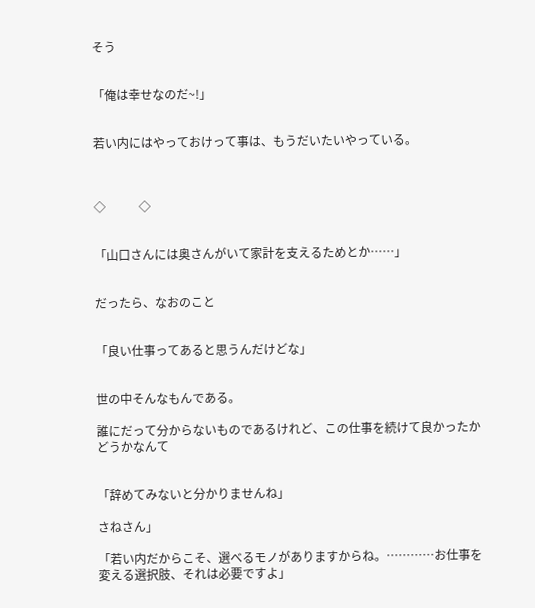そう


「俺は幸せなのだ~!」


若い内にはやっておけって事は、もうだいたいやっている。



◇           ◇


「山口さんには奥さんがいて家計を支えるためとか……」


だったら、なおのこと


「良い仕事ってあると思うんだけどな」


世の中そんなもんである。

誰にだって分からないものであるけれど、この仕事を続けて良かったかどうかなんて


「辞めてみないと分かりませんね」

さねさん」

「若い内だからこそ、選べるモノがありますからね。…………お仕事を変える選択肢、それは必要ですよ」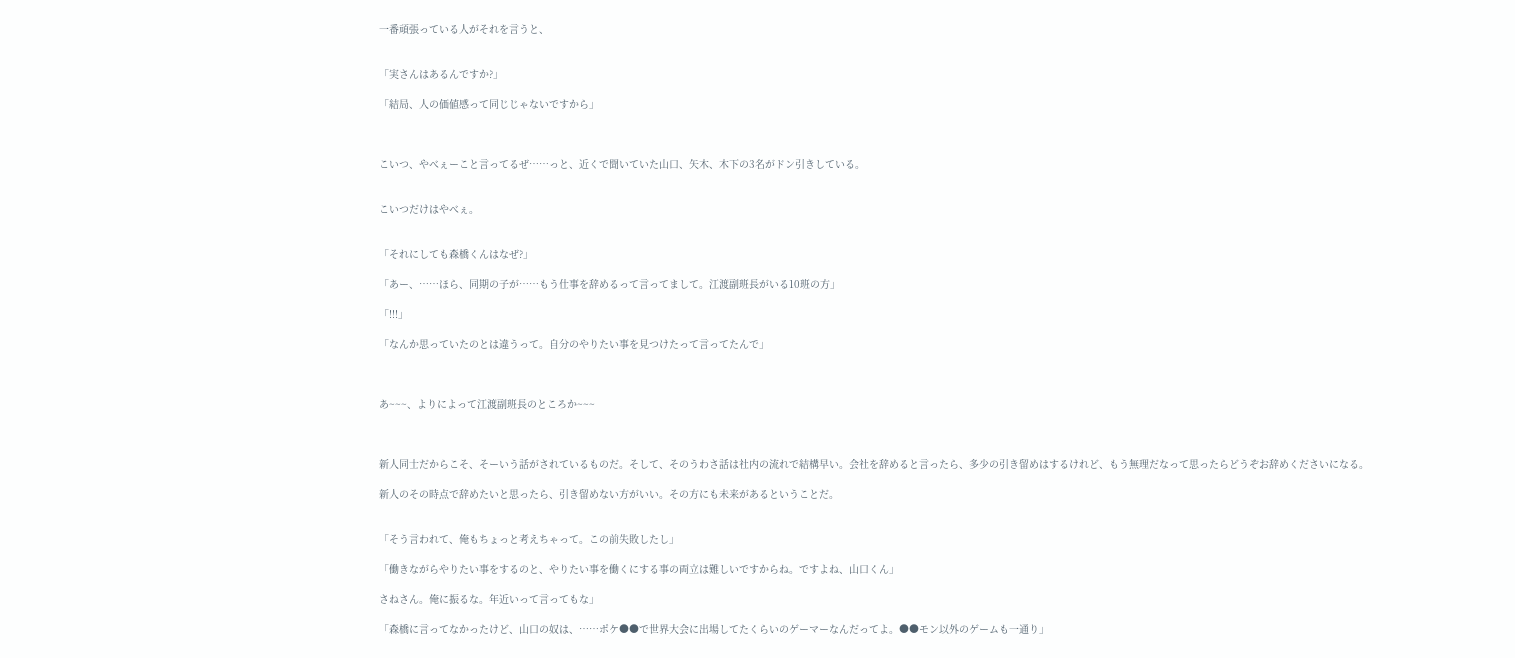一番頑張っている人がそれを言うと、


「実さんはあるんですか?」

「結局、人の価値感って同じじゃないですから」



こいつ、やべぇーこと言ってるぜ……っと、近くで聞いていた山口、矢木、木下の3名がドン引きしている。


こいつだけはやべぇ。


「それにしても森橋くんはなぜ?」

「あー、……ほら、同期の子が……もう仕事を辞めるって言ってまして。江渡副班長がいる10班の方」

「!!!」

「なんか思っていたのとは違うって。自分のやりたい事を見つけたって言ってたんで」



あ~~~、よりによって江渡副班長のところか~~~



新人同士だからこそ、そーいう話がされているものだ。そして、そのうわさ話は社内の流れで結構早い。会社を辞めると言ったら、多少の引き留めはするけれど、もう無理だなって思ったらどうぞお辞めくださいになる。

新人のその時点で辞めたいと思ったら、引き留めない方がいい。その方にも未来があるということだ。


「そう言われて、俺もちょっと考えちゃって。この前失敗したし」

「働きながらやりたい事をするのと、やりたい事を働くにする事の両立は難しいですからね。ですよね、山口くん」

さねさん。俺に振るな。年近いって言ってもな」

「森橋に言ってなかったけど、山口の奴は、……ポケ●●で世界大会に出場してたくらいのゲーマーなんだってよ。●●モン以外のゲームも一通り」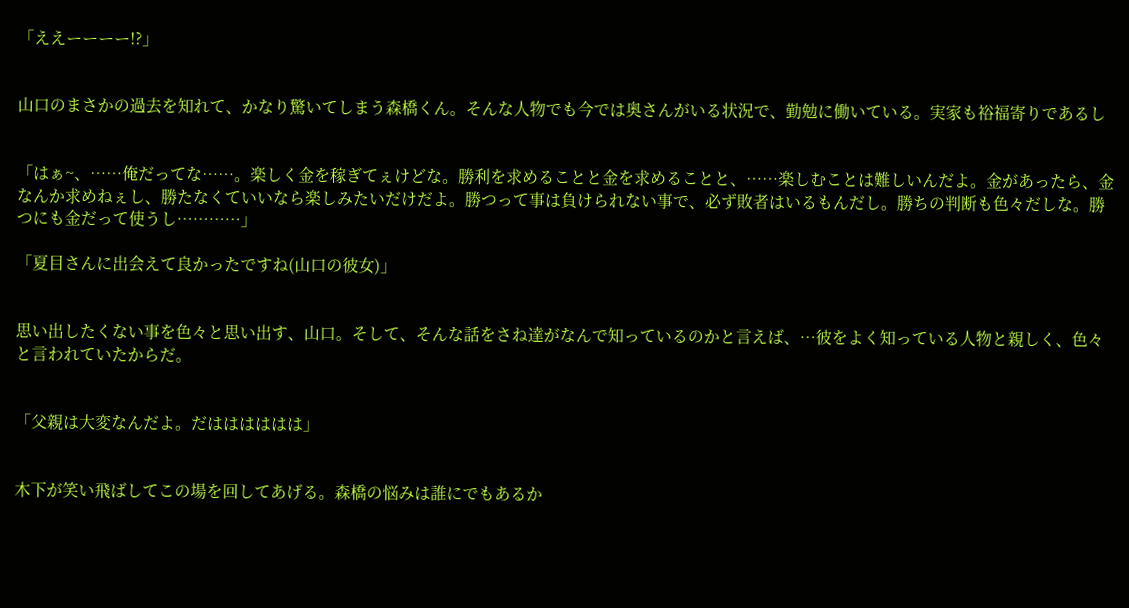「ええーーーー!?」


山口のまさかの過去を知れて、かなり驚いてしまう森橋くん。そんな人物でも今では奥さんがいる状況で、勤勉に働いている。実家も裕福寄りであるし


「はぁ~、……俺だってな……。楽しく金を稼ぎてぇけどな。勝利を求めることと金を求めることと、……楽しむことは難しいんだよ。金があったら、金なんか求めねぇし、勝たなくていいなら楽しみたいだけだよ。勝つって事は負けられない事で、必ず敗者はいるもんだし。勝ちの判断も色々だしな。勝つにも金だって使うし…………」

「夏目さんに出会えて良かったですね(山口の彼女)」


思い出したくない事を色々と思い出す、山口。そして、そんな話をさね達がなんで知っているのかと言えば、…彼をよく知っている人物と親しく、色々と言われていたからだ。


「父親は大変なんだよ。だはははははは」


木下が笑い飛ばしてこの場を回してあげる。森橋の悩みは誰にでもあるか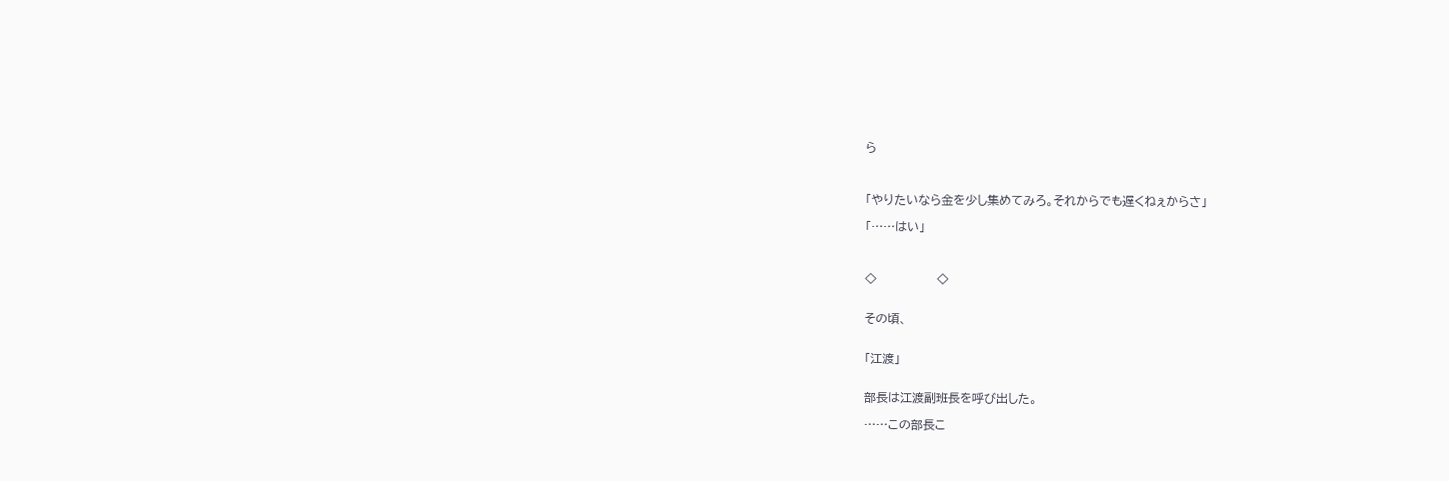ら



「やりたいなら金を少し集めてみろ。それからでも遅くねぇからさ」

「……はい」



◇               ◇


その頃、


「江渡」


部長は江渡副班長を呼び出した。

……この部長こ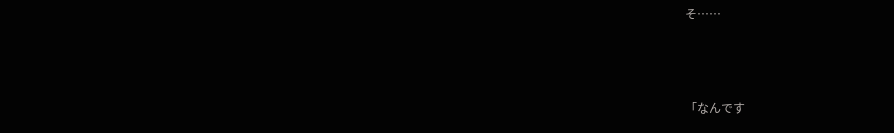そ……



「なんです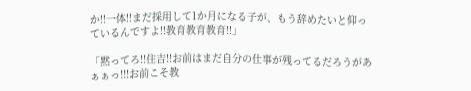か!!一体!!まだ採用して1か月になる子が、もう辞めたいと仰っているんですよ!!教育教育教育!!」

「黙ってろ!!住吉!!お前はまだ自分の仕事が残ってるだろうがあぁぁっ!!!お前こそ教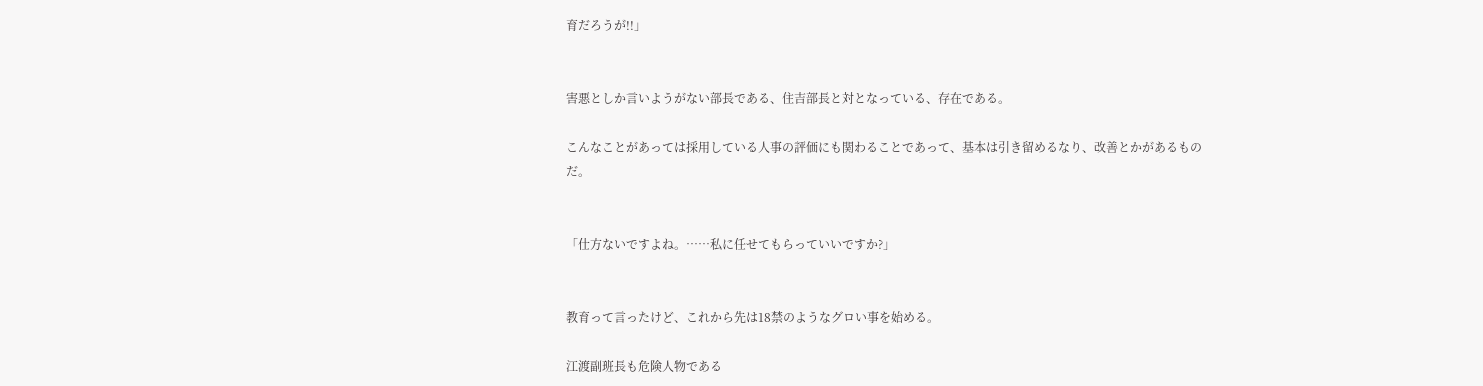育だろうが!!」


害悪としか言いようがない部長である、住吉部長と対となっている、存在である。

こんなことがあっては採用している人事の評価にも関わることであって、基本は引き留めるなり、改善とかがあるものだ。


「仕方ないですよね。……私に任せてもらっていいですか?」


教育って言ったけど、これから先は18禁のようなグロい事を始める。

江渡副班長も危険人物である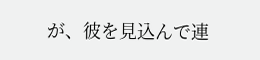が、彼を見込んで連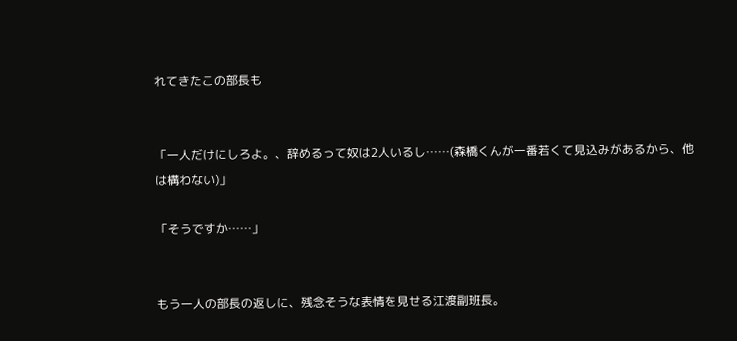れてきたこの部長も


「一人だけにしろよ。、辞めるって奴は2人いるし……(森橋くんが一番若くて見込みがあるから、他は構わない)」

「そうですか……」


もう一人の部長の返しに、残念そうな表情を見せる江渡副班長。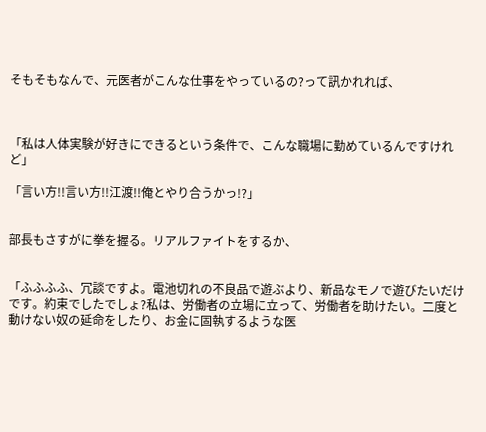そもそもなんで、元医者がこんな仕事をやっているの?って訊かれれば、



「私は人体実験が好きにできるという条件で、こんな職場に勤めているんですけれど」

「言い方!!言い方!!江渡!!俺とやり合うかっ!?」


部長もさすがに拳を握る。リアルファイトをするか、


「ふふふふ、冗談ですよ。電池切れの不良品で遊ぶより、新品なモノで遊びたいだけです。約束でしたでしょ?私は、労働者の立場に立って、労働者を助けたい。二度と動けない奴の延命をしたり、お金に固執するような医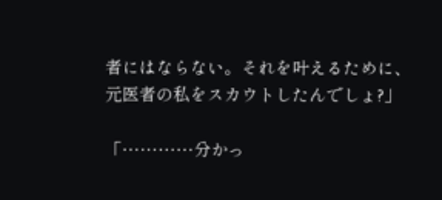者にはならない。それを叶えるために、元医者の私をスカウトしたんでしょ?」

「…………分かっ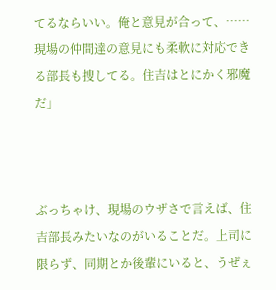てるならいい。俺と意見が合って、……現場の仲間達の意見にも柔軟に対応できる部長も捜してる。住吉はとにかく邪魔だ」



ぶっちゃけ、現場のウザさで言えば、住吉部長みたいなのがいることだ。上司に限らず、同期とか後輩にいると、うぜぇ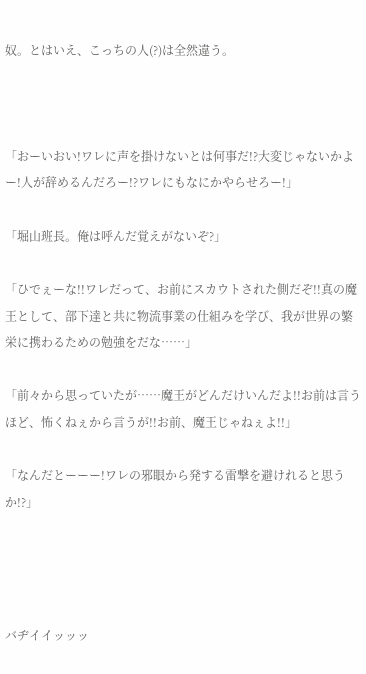奴。とはいえ、こっちの人(?)は全然違う。



「おーいおい!ワレに声を掛けないとは何事だ!?大変じゃないかよー!人が辞めるんだろー!?ワレにもなにかやらせろー!」

「堀山班長。俺は呼んだ覚えがないぞ?」

「ひでぇーな!!ワレだって、お前にスカウトされた側だぞ!!真の魔王として、部下達と共に物流事業の仕組みを学び、我が世界の繁栄に携わるための勉強をだな……」

「前々から思っていたが……魔王がどんだけいんだよ!!お前は言うほど、怖くねぇから言うが!!お前、魔王じゃねぇよ!!」

「なんだとーーー!ワレの邪眼から発する雷撃を避けれると思うか!?」




バヂイイッッッ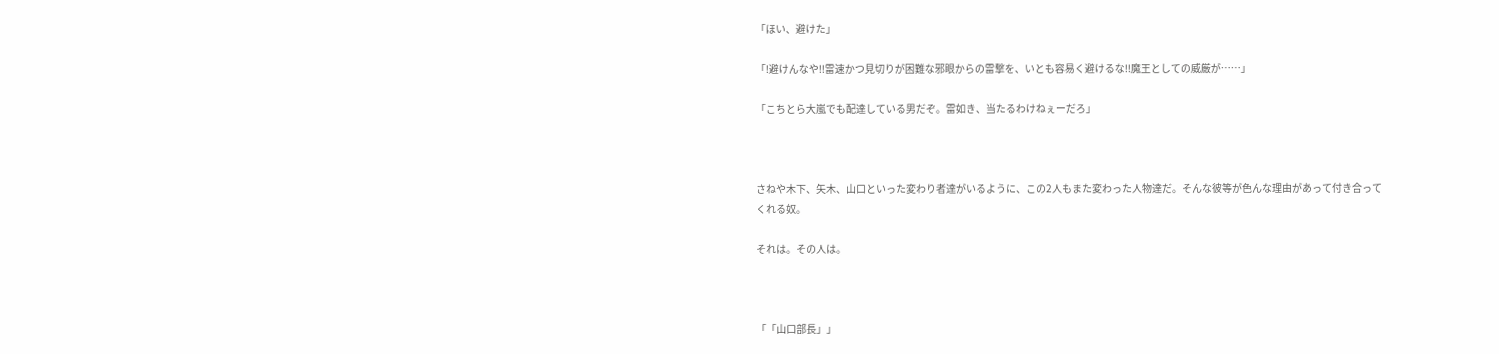「ほい、避けた」

「!避けんなや!!雷速かつ見切りが困難な邪眼からの雷撃を、いとも容易く避けるな!!魔王としての威厳が……」

「こちとら大嵐でも配達している男だぞ。雷如き、当たるわけねぇーだろ」



さねや木下、矢木、山口といった変わり者達がいるように、この2人もまた変わった人物達だ。そんな彼等が色んな理由があって付き合ってくれる奴。

それは。その人は。



「「山口部長」」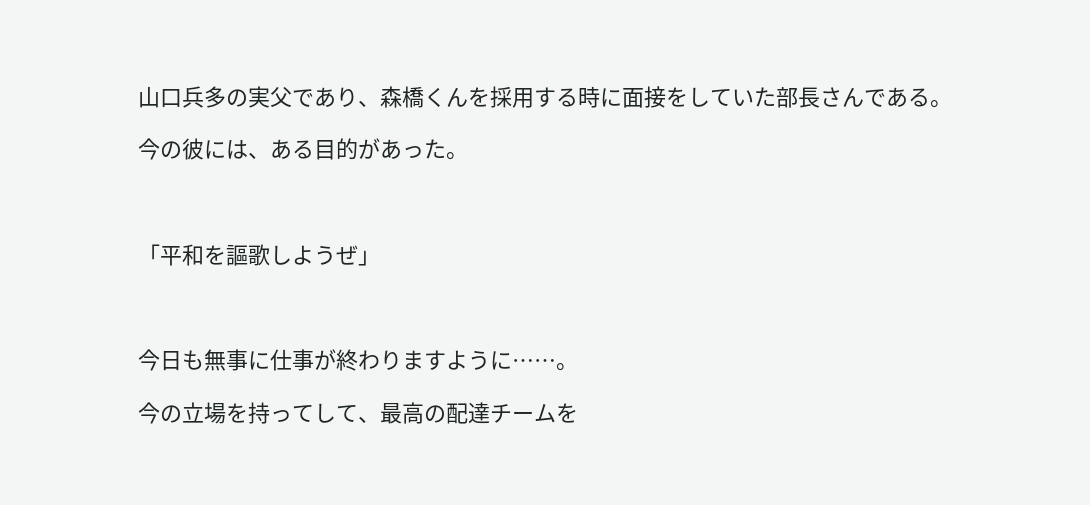山口兵多の実父であり、森橋くんを採用する時に面接をしていた部長さんである。

今の彼には、ある目的があった。



「平和を謳歌しようぜ」



今日も無事に仕事が終わりますように……。

今の立場を持ってして、最高の配達チームを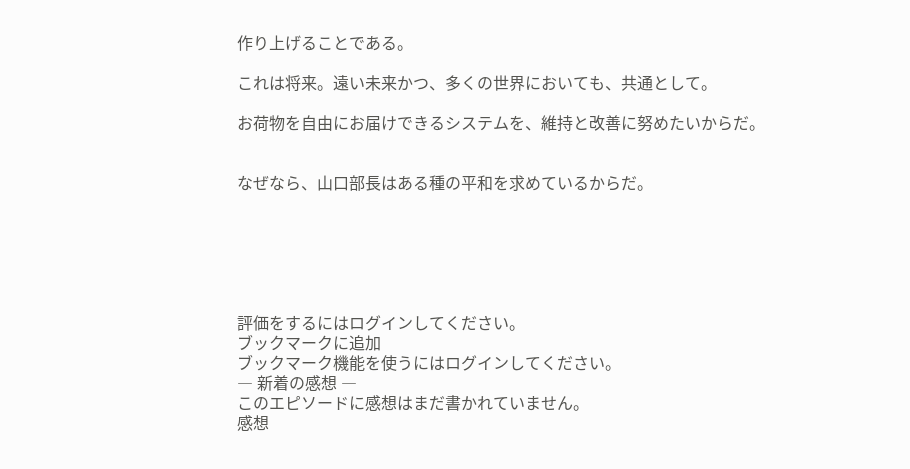作り上げることである。

これは将来。遠い未来かつ、多くの世界においても、共通として。

お荷物を自由にお届けできるシステムを、維持と改善に努めたいからだ。


なぜなら、山口部長はある種の平和を求めているからだ。






評価をするにはログインしてください。
ブックマークに追加
ブックマーク機能を使うにはログインしてください。
― 新着の感想 ―
このエピソードに感想はまだ書かれていません。
感想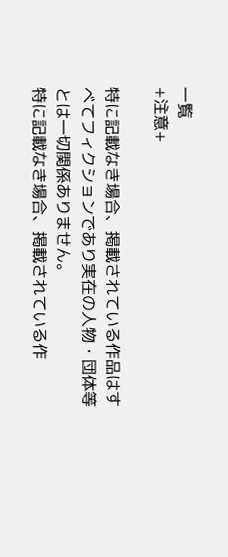一覧
+注意+

特に記載なき場合、掲載されている作品はすべてフィクションであり実在の人物・団体等とは一切関係ありません。
特に記載なき場合、掲載されている作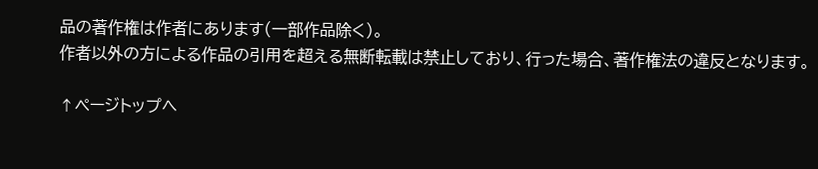品の著作権は作者にあります(一部作品除く)。
作者以外の方による作品の引用を超える無断転載は禁止しており、行った場合、著作権法の違反となります。

↑ページトップへ